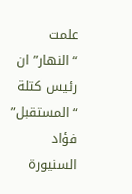علمت “النهار” ان رئيس كتلة “المستقبل” فؤاد السنيورة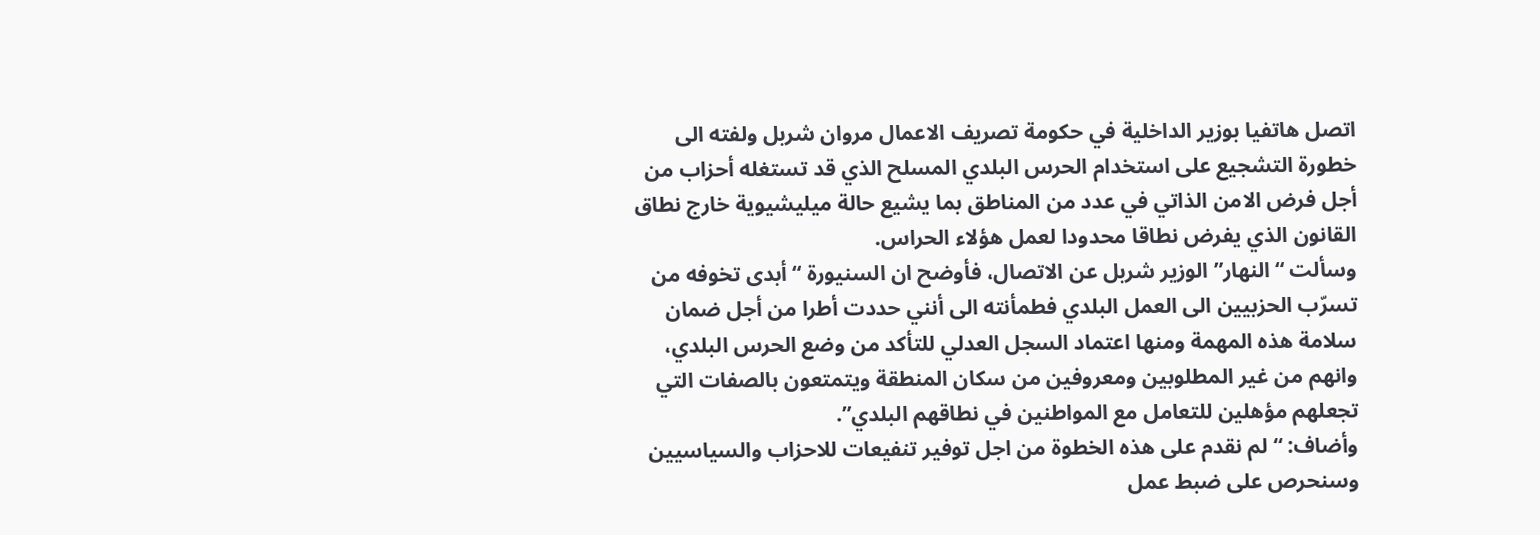اتصل هاتفيا بوزير الداخلية في حكومة تصريف الاعمال مروان شربل ولفته الى خطورة التشجيع على استخدام الحرس البلدي المسلح الذي قد تستغله أحزاب من أجل فرض الامن الذاتي في عدد من المناطق بما يشيع حالة ميليشيوية خارج نطاق القانون الذي يفرض نطاقا محدودا لعمل هؤلاء الحراس.
وسألت “النهار” الوزير شربل عن الاتصال، فأوضح ان السنيورة “أبدى تخوفه من تسرّب الحزبيين الى العمل البلدي فطمأنته الى أنني حددت أطرا من أجل ضمان سلامة هذه المهمة ومنها اعتماد السجل العدلي للتأكد من وضع الحرس البلدي، وانهم من غير المطلوبين ومعروفين من سكان المنطقة ويتمتعون بالصفات التي تجعلهم مؤهلين للتعامل مع المواطنين في نطاقهم البلدي”.
وأضاف: “لم نقدم على هذه الخطوة من اجل توفير تنفيعات للاحزاب والسياسيين وسنحرص على ضبط عمل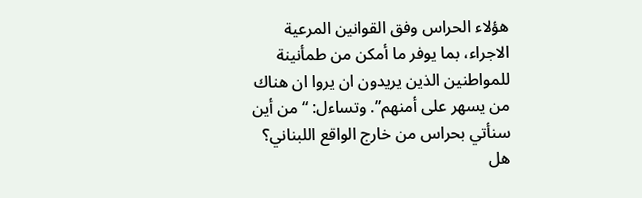هؤلاء الحراس وفق القوانين المرعية الاجراء، بما يوفر ما أمكن من طمأنينة للمواطنين الذين يريدون ان يروا ان هناك من يسهر على أمنهم”. وتساءل: “من أين سنأتي بحراس من خارج الواقع اللبناني؟ هل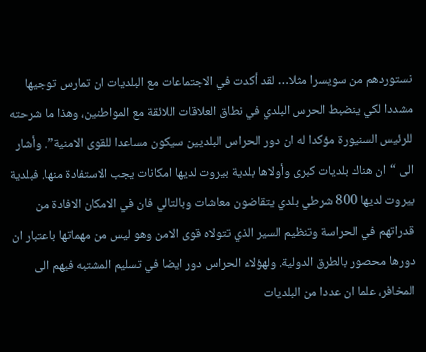نستوردهم من سويسرا مثلا… لقد أكدت في الاجتماعات مع البلديات ان تمارس توجيها مشددا لكي ينضبط الحرس البلدي في نطاق العلاقات اللائقة مع المواطنين، وهذا ما شرحته للرئيس السنيورة مؤكدا له ان دور الحراس البلديين سيكون مساعدا للقوى الامنية”. وأشار الى “ان هناك بلديات كبرى وأولاها بلدية بيروت لديها امكانات يجب الاستفادة منها. فبلدية بيروت لديها 800 شرطي بلدي يتقاضون معاشات وبالتالي فان في الامكان الافادة من قدراتهم في الحراسة وتنظيم السير الذي تتولاه قوى الامن وهو ليس من مهماتها باعتبار ان دورها محصور بالطرق الدولية. ولهؤلاء الحراس دور ايضا في تسليم المشتبه فيهم الى المخافر، علما ان عددا من البلديات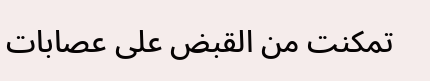تمكنت من القبض على عصابات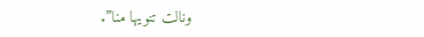ونالت تنويها منا”.